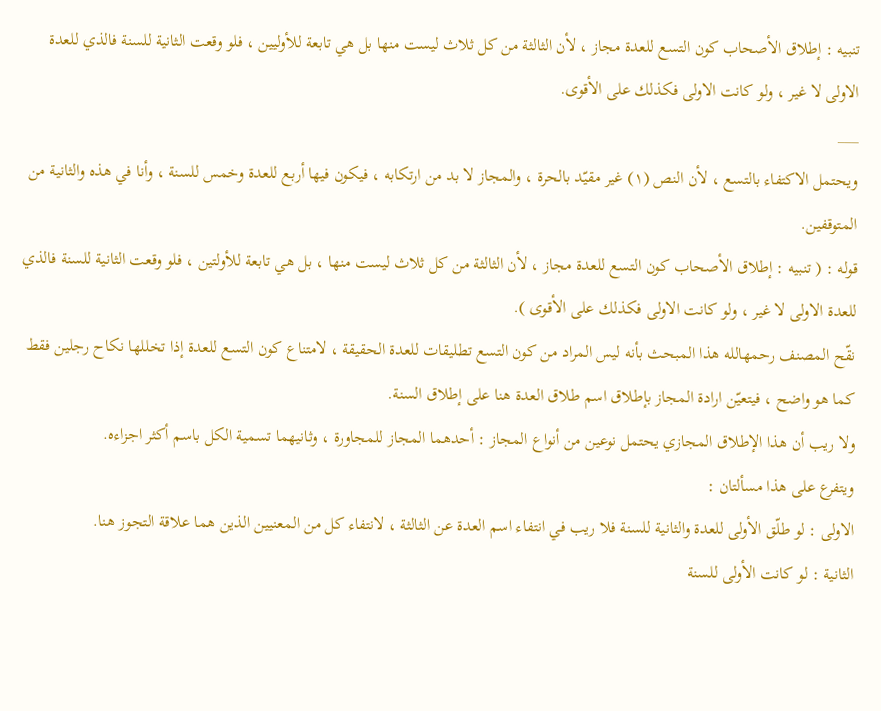تنبيه : إطلاق الأصحاب كون التسع للعدة مجاز ، لأن الثالثة من كل ثلاث ليست منها بل هي تابعة للأوليين ، فلو وقعت الثانية للسنة فالذي للعدة الاولى لا غير ، ولو كانت الاولى فكذلك على الأقوى.
___
ويحتمل الاكتفاء بالتسع ، لأن النص (١) غير مقيّد بالحرة ، والمجاز لا بد من ارتكابه ، فيكون فيها أربع للعدة وخمس للسنة ، وأنا في هذه والثانية من المتوقفين.
قوله : ( تنبيه : إطلاق الأصحاب كون التسع للعدة مجاز ، لأن الثالثة من كل ثلاث ليست منها ، بل هي تابعة للأولتين ، فلو وقعت الثانية للسنة فالذي للعدة الاولى لا غير ، ولو كانت الاولى فكذلك على الأقوى ).
نقّح المصنف رحمهالله هذا المبحث بأنه ليس المراد من كون التسع تطليقات للعدة الحقيقة ، لامتناع كون التسع للعدة إذا تخللها نكاح رجلين فقط كما هو واضح ، فيتعيّن ارادة المجاز بإطلاق اسم طلاق العدة هنا على إطلاق السنة.
ولا ريب أن هذا الإطلاق المجازي يحتمل نوعين من أنواع المجاز : أحدهما المجاز للمجاورة ، وثانيهما تسمية الكل باسم أكثر اجزاءه.
ويتفرع على هذا مسألتان :
الاولى : لو طلّق الأولى للعدة والثانية للسنة فلا ريب في انتفاء اسم العدة عن الثالثة ، لانتفاء كل من المعنيين الذين هما علاقة التجوز هنا.
الثانية : لو كانت الأولى للسنة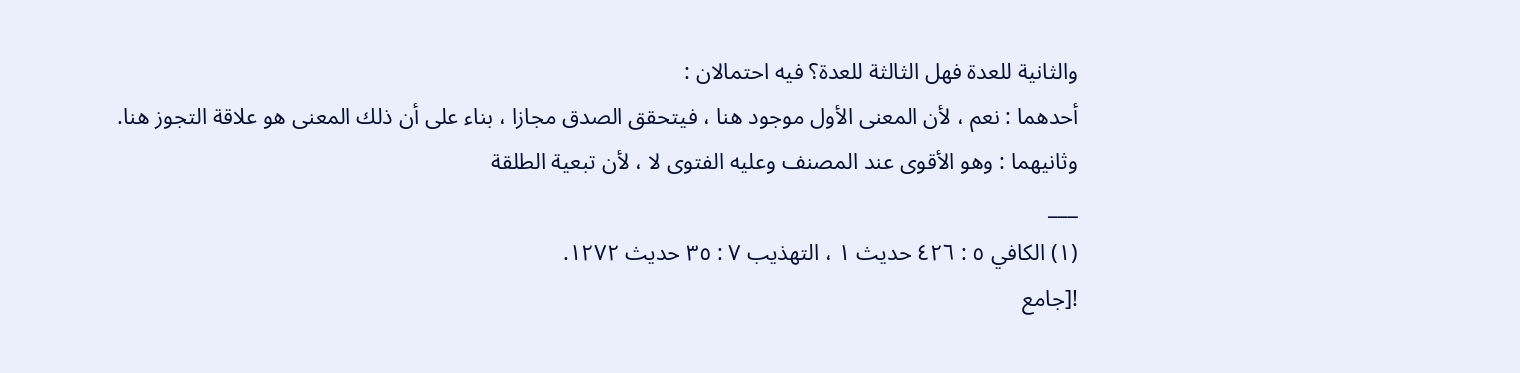والثانية للعدة فهل الثالثة للعدة؟ فيه احتمالان :
أحدهما : نعم ، لأن المعنى الأول موجود هنا ، فيتحقق الصدق مجازا ، بناء على أن ذلك المعنى هو علاقة التجوز هنا.
وثانيهما : وهو الأقوى عند المصنف وعليه الفتوى لا ، لأن تبعية الطلقة
___
(١) الكافي ٥ : ٤٢٦ حديث ١ ، التهذيب ٧ : ٣٥ حديث ١٢٧٢.
![جامع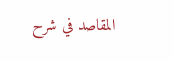المقاصد في شرح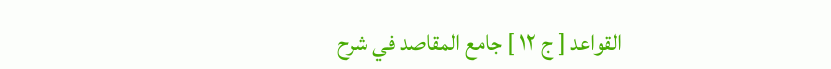القواعد [ ج ١٢ ] جامع المقاصد في شرح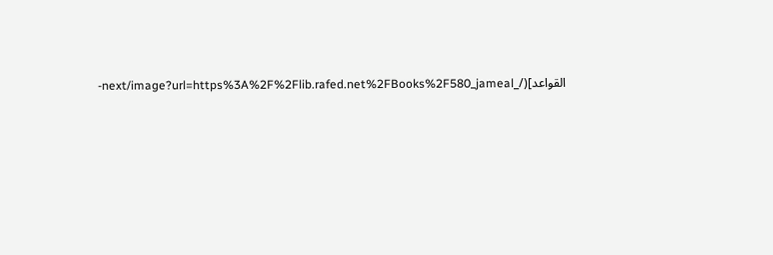القواعد](/_next/image?url=https%3A%2F%2Flib.rafed.net%2FBooks%2F580_jameal-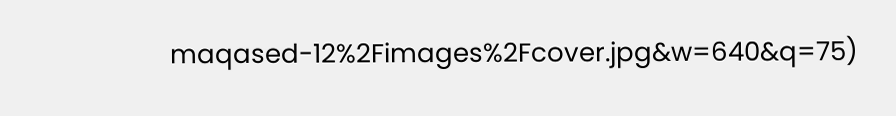maqased-12%2Fimages%2Fcover.jpg&w=640&q=75)